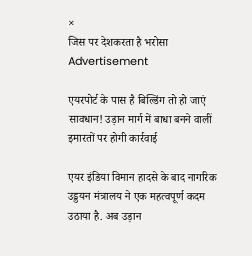×
जिस पर देशकरता है भरोसा
Advertisement

एयरपोर्ट के पास है बिल्डिंग तो हो जाएं सावधान! उड़ान मार्ग में बाधा बनने वालीं इमारतों पर होगी कार्रवाई

एयर इंडिया विमान हादसे के बाद नागरिक उड्डयन मंत्रालय ने एक महत्वपूर्ण कदम उठाया है. अब उड़ान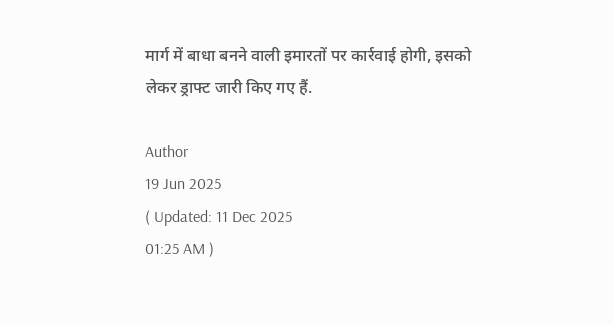मार्ग में बाधा बनने वाली इमारतों पर कार्रवाई होगी, इसको लेकर ड्राफ्ट जारी किए गए हैं.

Author
19 Jun 2025
( Updated: 11 Dec 2025
01:25 AM )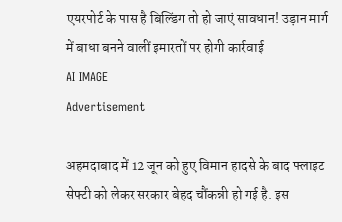एयरपोर्ट के पास है बिल्डिंग तो हो जाएं सावधान! उड़ान मार्ग में बाधा बनने वालीं इमारतों पर होगी कार्रवाई
AI IMAGE
Advertisement

अहमदाबाद में 12 जून को हुए विमान हादसे के बाद फ्लाइट सेफ्टी को लेकर सरकार बेहद चौंकन्नी हो गई है. इस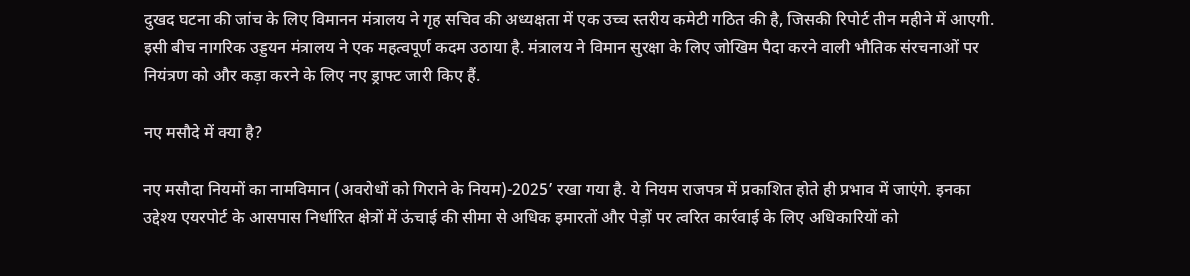दुखद घटना की जांच के लिए विमानन मंत्रालय ने गृह सचिव की अध्यक्षता में एक उच्च स्तरीय कमेटी गठित की है, जिसकी रिपोर्ट तीन महीने में आएगी. इसी बीच नागरिक उड्डयन मंत्रालय ने एक महत्वपूर्ण कदम उठाया है. मंत्रालय ने विमान सुरक्षा के लिए जोखिम पैदा करने वाली भौतिक संरचनाओं पर नियंत्रण को और कड़ा करने के लिए नए ड्राफ्ट जारी किए हैं.

नए मसौदे में क्या है?

नए मसौदा नियमों का नामविमान (अवरोधों को गिराने के नियम)-2025’ रखा गया है. ये नियम राजपत्र में प्रकाशित होते ही प्रभाव में जाएंगे. इनका उद्देश्य एयरपोर्ट के आसपास निर्धारित क्षेत्रों में ऊंचाई की सीमा से अधिक इमारतों और पेड़ों पर त्वरित कार्रवाई के लिए अधिकारियों को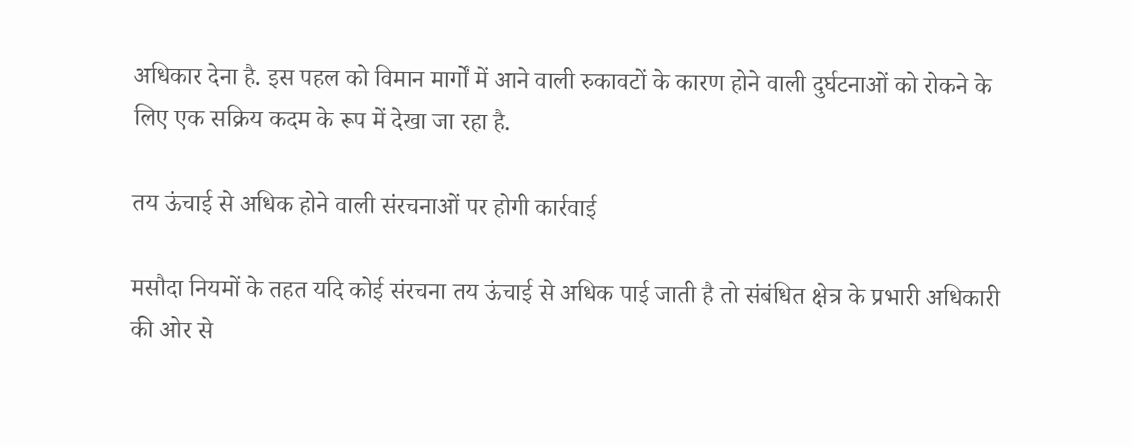अधिकार देना है. इस पहल को विमान मार्गों में आने वाली रुकावटों के कारण होने वाली दुर्घटनाओं को रोकने के लिए एक सक्रिय कदम के रूप में देखा जा रहा है.

तय ऊंचाई से अधिक होने वाली संरचनाओं पर होगी कार्रवाई

मसौदा नियमों के तहत यदि कोई संरचना तय ऊंचाई से अधिक पाई जाती है तो संबंधित क्षेत्र के प्रभारी अधिकारी की ओर से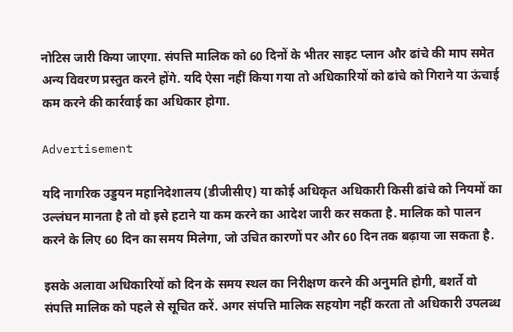नोटिस जारी किया जाएगा. संपत्ति मालिक को 60 दिनों के भीतर साइट प्लान और ढांचे की माप समेत अन्य विवरण प्रस्तुत करने होंगे. यदि ऐसा नहीं किया गया तो अधिकारियों को ढांचे को गिराने या ऊंचाई कम करने की कार्रवाई का अधिकार होगा.

Advertisement

यदि नागरिक उड्डयन महानिदेशालय (डीजीसीए) या कोई अधिकृत अधिकारी किसी ढांचे को नियमों का उल्लंघन मानता है तो वो इसे हटाने या कम करने का आदेश जारी कर सकता है. मालिक को पालन करने के लिए 60 दिन का समय मिलेगा, जो उचित कारणों पर और 60 दिन तक बढ़ाया जा सकता है.

इसके अलावा अधिकारियों को दिन के समय स्थल का निरीक्षण करने की अनुमति होगी, बशर्ते वो संपत्ति मालिक को पहले से सूचित करें. अगर संपत्ति मालिक सहयोग नहीं करता तो अधिकारी उपलब्ध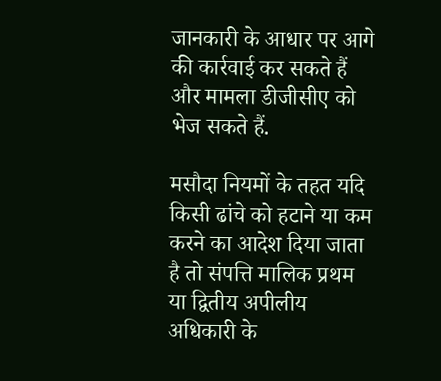जानकारी के आधार पर आगे की कार्रवाई कर सकते हैं और मामला डीजीसीए को भेज सकते हैं.

मसौदा नियमों के तहत यदि किसी ढांचे को हटाने या कम करने का आदेश दिया जाता है तो संपत्ति मालिक प्रथम या द्वितीय अपीलीय अधिकारी के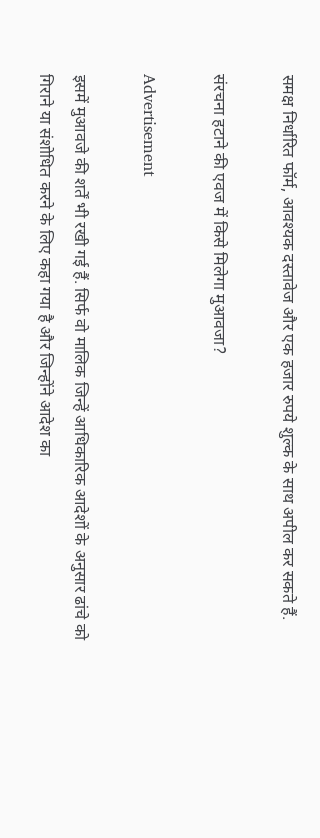समक्ष निर्धारित फॉर्म, आवश्यक दस्तावेज और एक हजार रुपये शुल्क के साथ अपील कर सकते हैं.

संरचना हटाने की एवज में किसे मिलेगा मुआवजा?

Advertisement

इसमें मुआवजे की शर्तें भी रखी गई हैं. सिर्फ वो मालिक जिन्हें आधिकारिक आदेशों के अनुसार ढांचे को गिराने या संशोधित करने के लिए कहा गया है और जिन्होंने आदेश का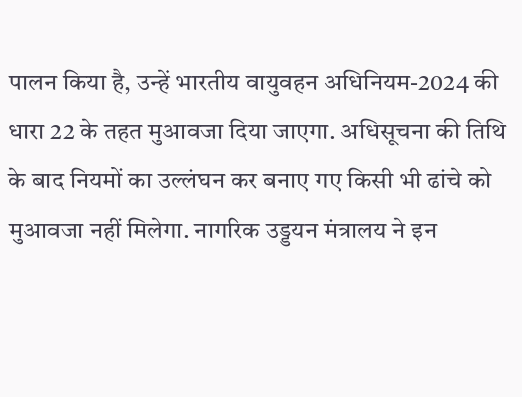पालन किया है, उन्हें भारतीय वायुवहन अधिनियम-2024 की धारा 22 के तहत मुआवजा दिया जाएगा. अधिसूचना की तिथि के बाद नियमों का उल्लंघन कर बनाए गए किसी भी ढांचे को मुआवजा नहीं मिलेगा. नागरिक उड्डयन मंत्रालय ने इन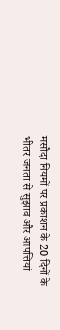मसौदा नियमों पर प्रकाशन के 20 दिनों के भीतर जनता से सुझाव और आपत्तियां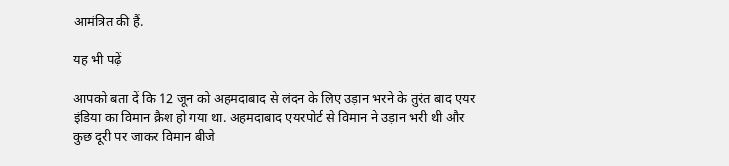आमंत्रित की हैं.

यह भी पढ़ें

आपको बता दें कि 12 जून को अहमदाबाद से लंदन के लिए उड़ान भरने के तुरंत बाद एयर इंडिया का विमान क्रैश हो गया था. अहमदाबाद एयरपोर्ट से विमान ने उड़ान भरी थी और कुछ दूरी पर जाकर विमान बीजे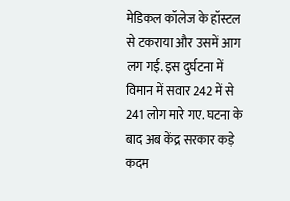मेडिकल कॉलेज के हॉस्टल से टकराया और उसमें आग लग गई. इस दुर्घटना में विमान में सवार 242 में से 241 लोग मारे गए. घटना के बाद अब केंद्र सरकार कड़े कदम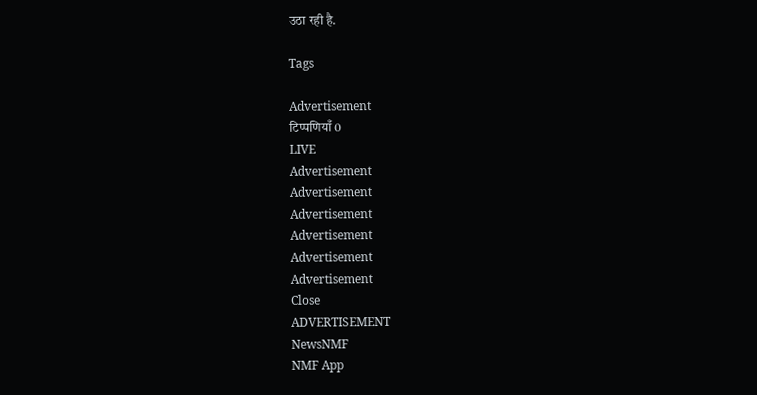उठा रही है.

Tags

Advertisement
टिप्पणियाँ 0
LIVE
Advertisement
Advertisement
Advertisement
Advertisement
Advertisement
Advertisement
Close
ADVERTISEMENT
NewsNMF
NMF App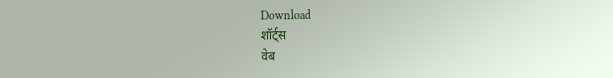Download
शॉर्ट्स
वेब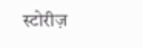स्टोरीज़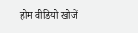होम वीडियो खोजें